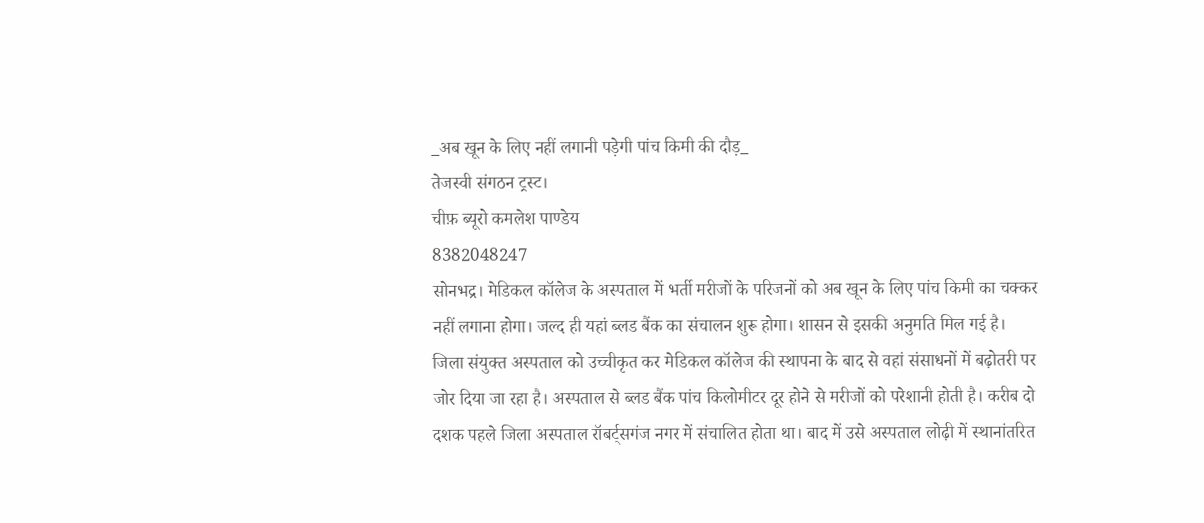_अब खून के लिए नहीं लगानी पड़ेगी पांच किमी की दौड़_
तेजस्वी संगठन ट्रस्ट।
चीफ़ ब्यूरो कमलेश पाण्डेय
8382048247
सोनभद्र। मेडिकल कॉलेज के अस्पताल में भर्ती मरीजों के परिजनों को अब खून के लिए पांच किमी का चक्कर नहीं लगाना होगा। जल्द ही यहां ब्लड बैंक का संचालन शुरू होगा। शासन से इसकी अनुमति मिल गई है।
जिला संयुक्त अस्पताल को उच्चीकृत कर मेडिकल कॉलेज की स्थापना के बाद से वहां संसाधनों में बढ़ोतरी पर जोर दिया जा रहा है। अस्पताल से ब्लड बैंक पांच किलोमीटर दूर होने से मरीजों को परेशानी होती है। करीब दो दशक पहले जिला अस्पताल रॉबर्ट्सगंज नगर में संचालित होता था। बाद में उसे अस्पताल लोढ़ी में स्थानांतरित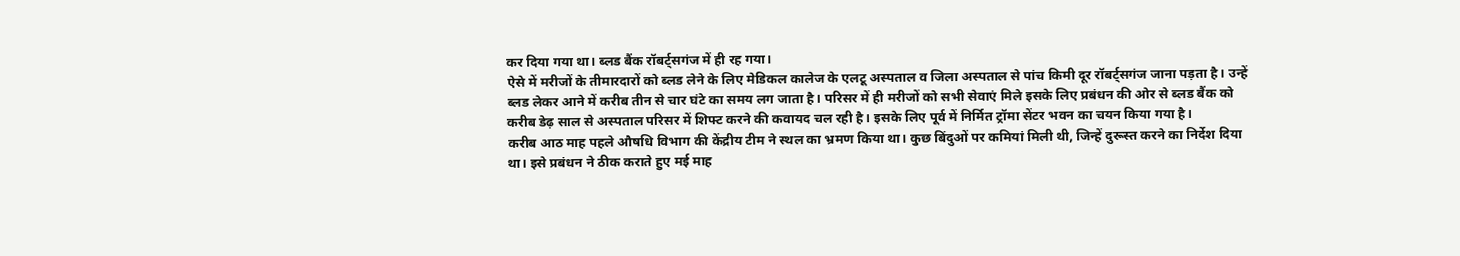कर दिया गया था। ब्लड बैंक रॉबर्ट्सगंज में ही रह गया।
ऐसे में मरीजों के तीमारदारों को ब्लड लेने के लिए मेडिकल कालेज के एलटू अस्पताल व जिला अस्पताल से पांच किमी दूर रॉबर्ट्सगंज जाना पड़ता है। उन्हें ब्लड लेकर आने में करीब तीन से चार घंटे का समय लग जाता है। परिसर में ही मरीजों को सभी सेवाएं मिले इसके लिए प्रबंधन की ओर से ब्लड बैंक को करीब डेढ़ साल से अस्पताल परिसर में शिफ्ट करने की कवायद चल रही है। इसके लिए पूर्व में निर्मित ट्रॉमा सेंटर भवन का चयन किया गया है।
करीब आठ माह पहले औषधि विभाग की केंद्रीय टीम ने स्थल का भ्रमण किया था। कुछ बिंदुओं पर कमियां मिली थी, जिन्हें दुरूस्त करने का निर्देश दिया था। इसे प्रबंधन ने ठीक कराते हुए मई माह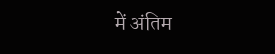में अंतिम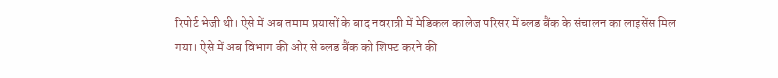रिपोर्ट भेजी थी। ऐसे में अब तमाम प्रयासों के बाद नवरात्री में मेडिकल कालेज परिसर में ब्लड बैंक के संचालन का लाइसेंस मिल गया। ऐसे में अब विभाग की ओर से ब्लड बैंक को शिफ्ट करने की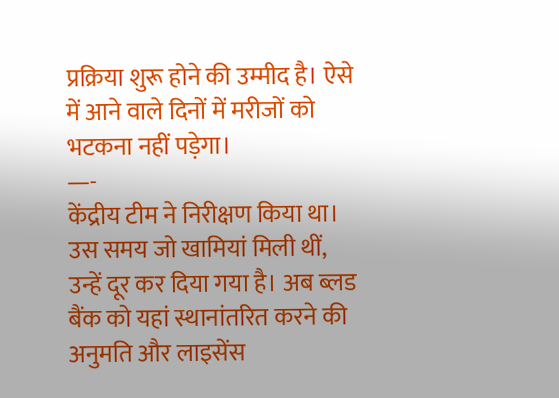प्रक्रिया शुरू होने की उम्मीद है। ऐसे में आने वाले दिनों में मरीजों को भटकना नहीं पड़ेगा।
—-
केंद्रीय टीम ने निरीक्षण किया था। उस समय जो खामियां मिली थीं, उन्हें दूर कर दिया गया है। अब ब्लड बैंक को यहां स्थानांतरित करने की अनुमति और लाइसेंस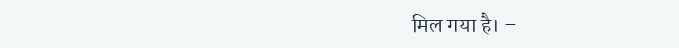मिल गया है। –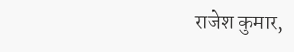राजेश कुमार,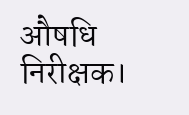औषधि निरीक्षक।